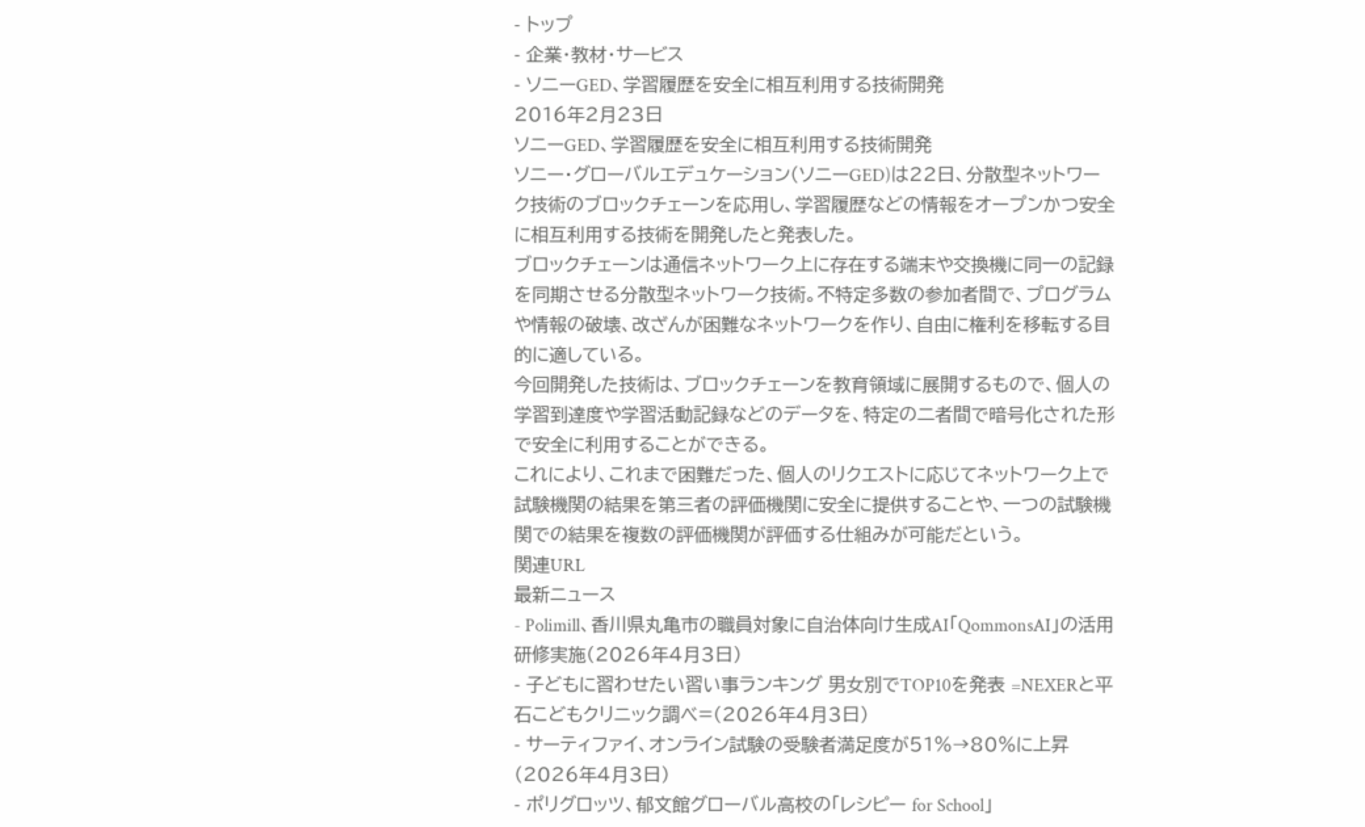- トップ
- 企業・教材・サービス
- ソニーGED、学習履歴を安全に相互利用する技術開発
2016年2月23日
ソニーGED、学習履歴を安全に相互利用する技術開発
ソニー・グローバルエデュケーション(ソニーGED)は22日、分散型ネットワーク技術のブロックチェーンを応用し、学習履歴などの情報をオープンかつ安全に相互利用する技術を開発したと発表した。
ブロックチェーンは通信ネットワーク上に存在する端末や交換機に同一の記録を同期させる分散型ネットワーク技術。不特定多数の参加者間で、プログラムや情報の破壊、改ざんが困難なネットワークを作り、自由に権利を移転する目的に適している。
今回開発した技術は、ブロックチェーンを教育領域に展開するもので、個人の学習到達度や学習活動記録などのデータを、特定の二者間で暗号化された形で安全に利用することができる。
これにより、これまで困難だった、個人のリクエストに応じてネットワーク上で試験機関の結果を第三者の評価機関に安全に提供することや、一つの試験機関での結果を複数の評価機関が評価する仕組みが可能だという。
関連URL
最新ニュース
- Polimill、香川県丸亀市の職員対象に自治体向け生成AI「QommonsAI」の活用研修実施(2026年4月3日)
- 子どもに習わせたい習い事ランキング 男女別でTOP10を発表 =NEXERと平石こどもクリニック調べ=(2026年4月3日)
- サーティファイ、オンライン試験の受験者満足度が51%→80%に上昇(2026年4月3日)
- ポリグロッツ、郁文館グローバル高校の「レシピー for School」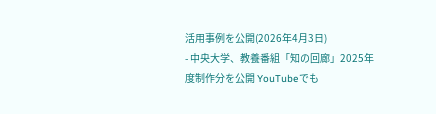活用事例を公開(2026年4月3日)
- 中央大学、教養番組「知の回廊」2025年度制作分を公開 YouTubeでも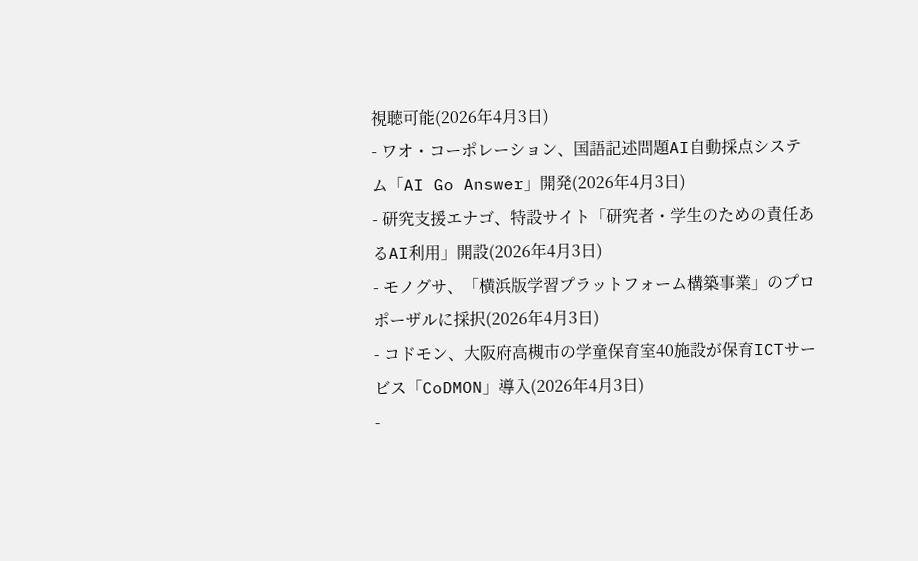視聴可能(2026年4月3日)
- ワオ・コーポレーション、国語記述問題AI自動採点システム「AI Go Answer」開発(2026年4月3日)
- 研究支援エナゴ、特設サイト「研究者・学生のための責任あるAI利用」開設(2026年4月3日)
- モノグサ、「横浜版学習プラットフォーム構築事業」のプロポーザルに採択(2026年4月3日)
- コドモン、大阪府高槻市の学童保育室40施設が保育ICTサービス「CoDMON」導入(2026年4月3日)
-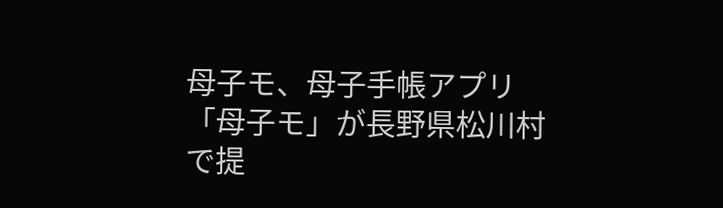母子モ、母子手帳アプリ「母子モ」が長野県松川村で提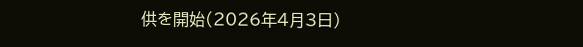供を開始(2026年4月3日)